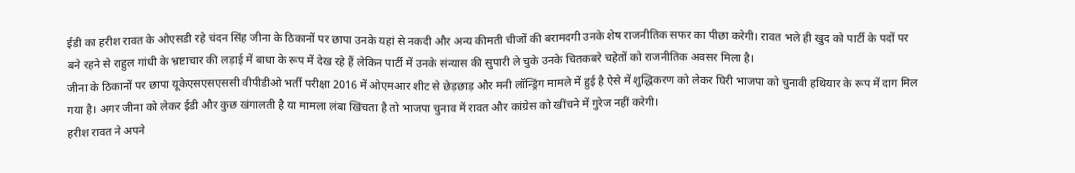ईडी का हरीश रावत के ओएसडी रहे चंदन सिंह जीना के ठिकानों पर छापा उनके यहां से नकदी और अन्य कीमती चीजों की बरामदगी उनके शेष राजनीतिक सफर का पीछा करेगी। रावत भले ही खुद को पार्टी के पदों पर बने रहने से राहुल गांधी के भ्रष्टाचार की लड़ाई में बाधा के रूप में देख रहे हैं लेकिन पार्टी में उनके संन्यास की सुपारी ले चुके उनके चितकबरे चहेतों को राजनीतिक अवसर मिला है।
जीना के ठिकानों पर छापा यूकेएसएसएससी वीपीडीओ भर्ती परीक्षा 2016 में ओएमआर शीट से छेड़छाड़ और मनी लॉन्ड्रिंग मामले में हुई है ऐसे में शुद्धिकरण को लेकर घिरी भाजपा को चुनावी हथियार के रूप में दाग मिल गया है। अगर जीना को लेकर ईडी और कुछ खंगालती है या मामला लंबा खिंचता है तो भाजपा चुनाव में रावत और कांग्रेस को खींचने में गुरेज नहीं करेगी।
हरीश रावत ने अपने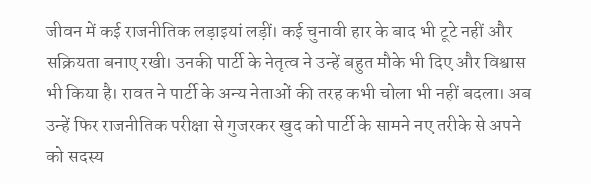जीवन में कई राजनीतिक लड़ाइयां लड़ीं। कई चुनावी हार के बाद भी टूटे नहीं और सक्रियता बनाए रखी। उनकी पार्टी के नेतृत्व ने उन्हें बहुत मौके भी दिए और विश्वास भी किया है। रावत ने पार्टी के अन्य नेताओं की तरह कभी चोला भी नहीं बदला। अब उन्हें फिर राजनीतिक परीक्षा से गुजरकर खुद को पार्टी के सामने नए तरीके से अपने को सदस्य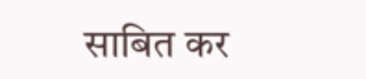साबित कर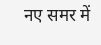नए समर में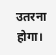उतरना होगा।